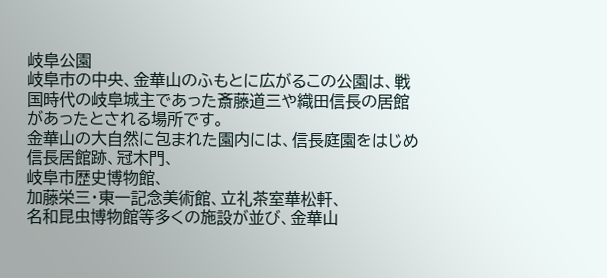岐阜公園
岐阜市の中央、金華山のふもとに広がるこの公園は、戦国時代の岐阜城主であった斎藤道三や織田信長の居館があったとされる場所です。
金華山の大自然に包まれた園内には、信長庭園をはじめ信長居館跡、冠木門、
岐阜市歴史博物館、
加藤栄三・東一記念美術館、立礼茶室華松軒、
名和昆虫博物館等多くの施設が並び、金華山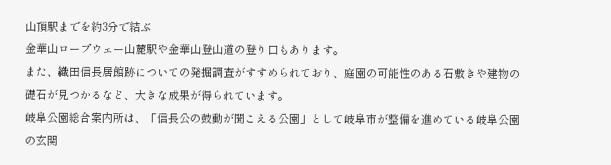山頂駅までを約3分で結ぶ
金華山ロープウェー山麓駅や金華山登山道の登り口もあります。
また、織田信長居館跡についての発掘調査がすすめられており、庭園の可能性のある石敷きや建物の礎石が見つかるなど、大きな成果が得られています。
岐阜公園総合案内所は、「信長公の鼓動が聞こえる公園」として岐阜市が整備を進めている岐阜公園の玄関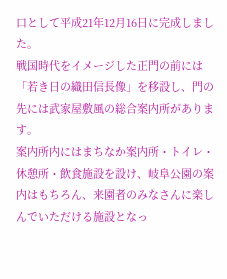口として平成21年12月16日に完成しました。
戦国時代をイメージした正門の前には「若き日の織田信長像」を移設し、門の先には武家屋敷風の総合案内所があります。
案内所内にはまちなか案内所・トイレ・休憩所・飲食施設を設け、岐阜公園の案内はもちろん、来園者のみなさんに楽しんでいただける施設となっ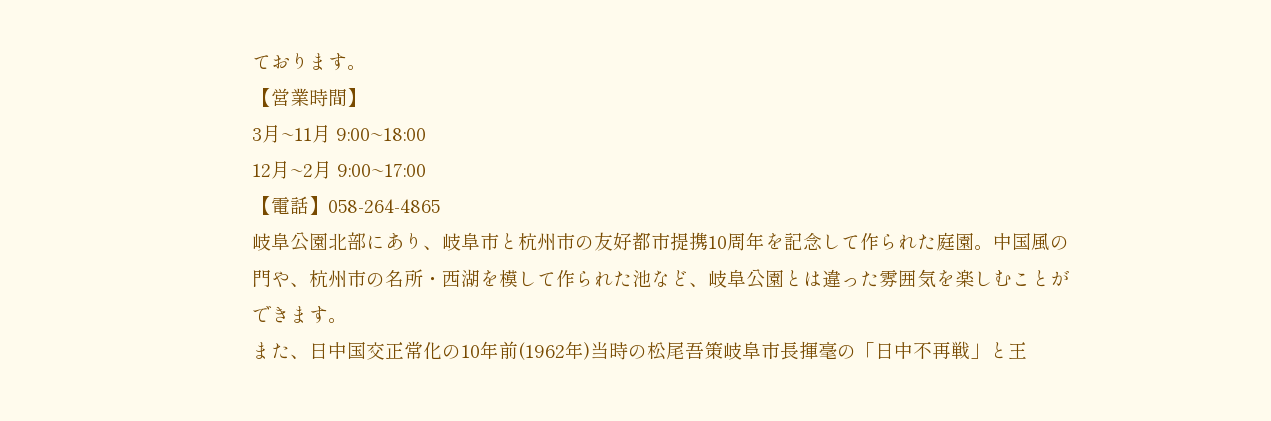ております。
【営業時間】
3月~11月 9:00~18:00
12月~2月 9:00~17:00
【電話】058-264-4865
岐阜公園北部にあり、岐阜市と杭州市の友好都市提携10周年を記念して作られた庭園。中国風の門や、杭州市の名所・西湖を模して作られた池など、岐阜公園とは違った雰囲気を楽しむことができます。
また、日中国交正常化の10年前(1962年)当時の松尾吾策岐阜市長揮毫の「日中不再戦」と王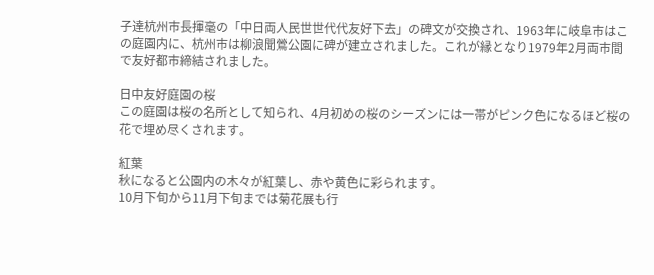子達杭州市長揮毫の「中日両人民世世代代友好下去」の碑文が交換され、1963年に岐阜市はこの庭園内に、杭州市は柳浪聞鶯公園に碑が建立されました。これが縁となり1979年2月両市間で友好都市締結されました。

日中友好庭園の桜
この庭園は桜の名所として知られ、4月初めの桜のシーズンには一帯がピンク色になるほど桜の花で埋め尽くされます。

紅葉
秋になると公園内の木々が紅葉し、赤や黄色に彩られます。
10月下旬から11月下旬までは菊花展も行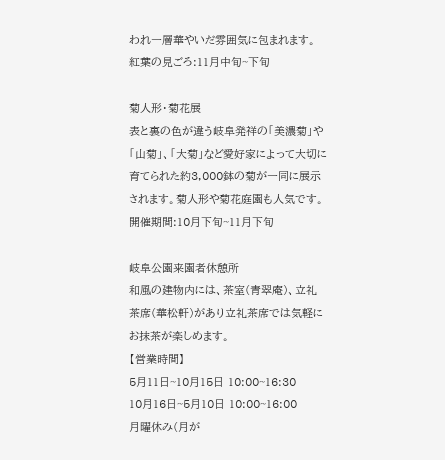われ一層華やいだ雰囲気に包まれます。
紅葉の見ごろ:11月中旬~下旬

菊人形・菊花展
表と裏の色が違う岐阜発祥の「美濃菊」や「山菊」、「大菊」など愛好家によって大切に育てられた約3,000鉢の菊が一同に展示されます。菊人形や菊花庭園も人気です。
開催期間:10月下旬~11月下旬

岐阜公園来園者休憩所
和風の建物内には、茶室(青翠庵)、立礼茶席(華松軒)があり立礼茶席では気軽にお抹茶が楽しめます。
【営業時間】
5月11日~10月15日 10:00~16:30
10月16日~5月10日 10:00~16:00
月曜休み(月が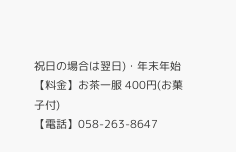祝日の場合は翌日)・年末年始
【料金】お茶一服 400円(お菓子付)
【電話】058-263-8647